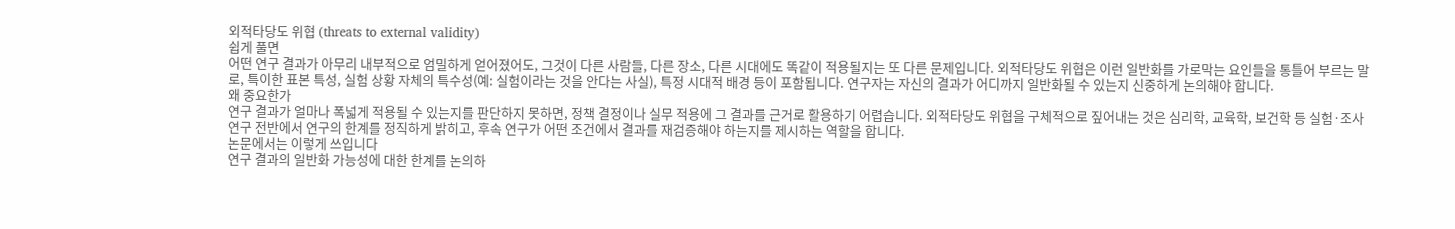외적타당도 위협 (threats to external validity)
쉽게 풀면
어떤 연구 결과가 아무리 내부적으로 엄밀하게 얻어졌어도, 그것이 다른 사람들, 다른 장소, 다른 시대에도 똑같이 적용될지는 또 다른 문제입니다. 외적타당도 위협은 이런 일반화를 가로막는 요인들을 통틀어 부르는 말로, 특이한 표본 특성, 실험 상황 자체의 특수성(예: 실험이라는 것을 안다는 사실), 특정 시대적 배경 등이 포함됩니다. 연구자는 자신의 결과가 어디까지 일반화될 수 있는지 신중하게 논의해야 합니다.
왜 중요한가
연구 결과가 얼마나 폭넓게 적용될 수 있는지를 판단하지 못하면, 정책 결정이나 실무 적용에 그 결과를 근거로 활용하기 어렵습니다. 외적타당도 위협을 구체적으로 짚어내는 것은 심리학, 교육학, 보건학 등 실험·조사 연구 전반에서 연구의 한계를 정직하게 밝히고, 후속 연구가 어떤 조건에서 결과를 재검증해야 하는지를 제시하는 역할을 합니다.
논문에서는 이렇게 쓰입니다
연구 결과의 일반화 가능성에 대한 한계를 논의하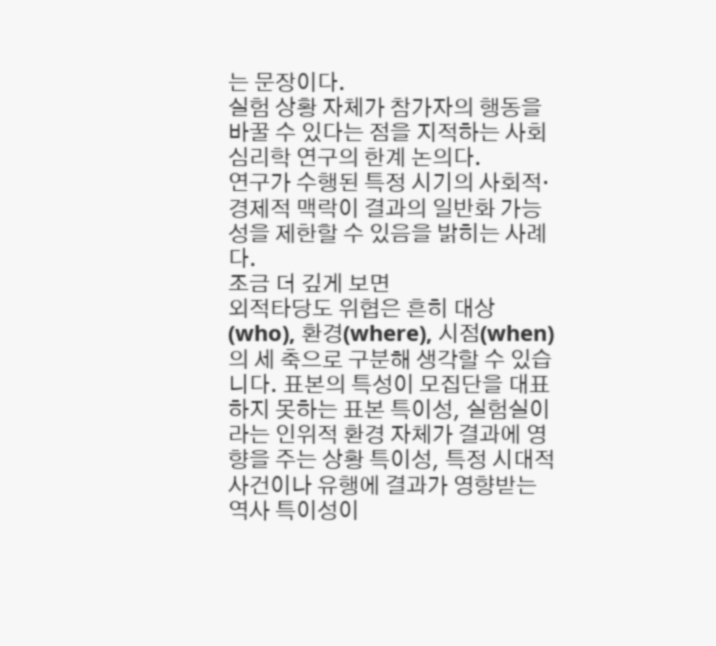는 문장이다.
실험 상황 자체가 참가자의 행동을 바꿀 수 있다는 점을 지적하는 사회심리학 연구의 한계 논의다.
연구가 수행된 특정 시기의 사회적·경제적 맥락이 결과의 일반화 가능성을 제한할 수 있음을 밝히는 사례다.
조금 더 깊게 보면
외적타당도 위협은 흔히 대상(who), 환경(where), 시점(when)의 세 축으로 구분해 생각할 수 있습니다. 표본의 특성이 모집단을 대표하지 못하는 표본 특이성, 실험실이라는 인위적 환경 자체가 결과에 영향을 주는 상황 특이성, 특정 시대적 사건이나 유행에 결과가 영향받는 역사 특이성이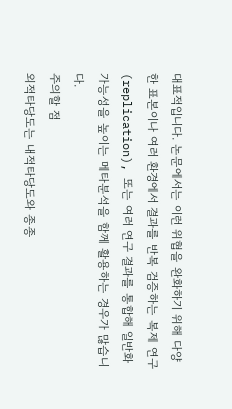대표적입니다. 논문에서는 이런 위협을 완화하기 위해 다양한 표본이나 여러 환경에서 결과를 반복 검증하는 복제 연구(replication), 또는 여러 연구 결과를 통합해 일반화 가능성을 높이는 메타분석을 함께 활용하는 경우가 많습니다.
주의할 점
외적타당도는 내적타당도와 종종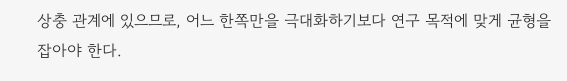상충 관계에 있으므로, 어느 한쪽만을 극대화하기보다 연구 목적에 맞게 균형을 잡아야 한다.